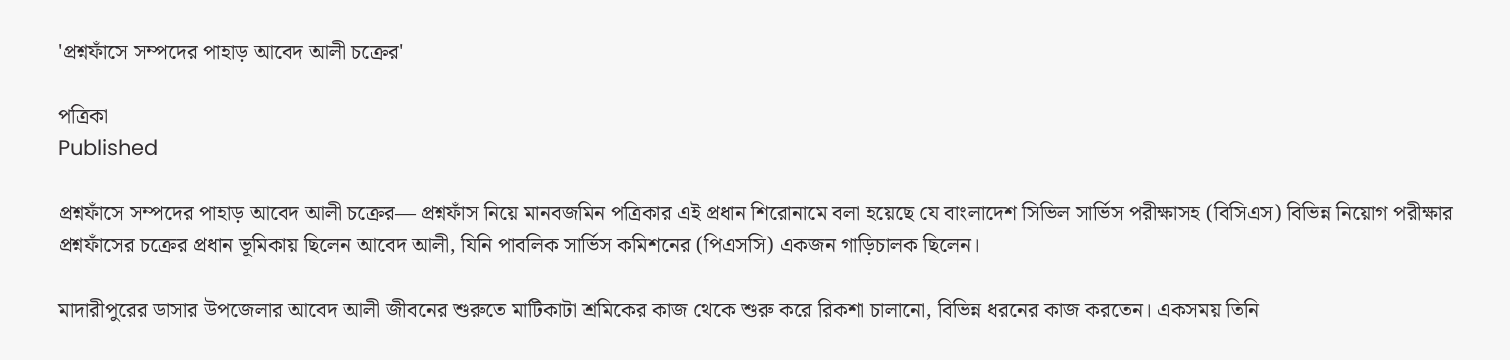'প্রশ্নফাঁসে সম্পদের পাহাড় আবেদ আলী চক্রের'

পত্রিকা
Published

প্রশ্নফাঁসে সম্পদের পাহাড় আবেদ আলী চক্রের— প্রশ্নফাঁস নিয়ে মানবজমিন পত্রিকার এই প্রধান শিরোনামে বলা হয়েছে যে বাংলাদেশ সিভিল সার্ভিস পরীক্ষাসহ (বিসিএস) বিভিন্ন নিয়োগ পরীক্ষার প্রশ্নফাঁসের চক্রের প্রধান ভূমিকায় ছিলেন আবেদ আলী, যিনি পাবলিক সার্ভিস কমিশনের (পিএসসি) একজন গাড়িচালক ছিলেন।

মাদারীপুরের ডাসার উপজেলার আবেদ আলী জীবনের শুরুতে মাটিকাটা শ্রমিকের কাজ থেকে শুরু করে রিকশা চালানো, বিভিন্ন ধরনের কাজ করতেন। একসময় তিনি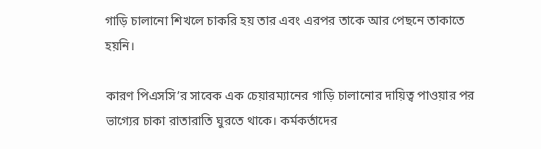গাড়ি চালানো শিখলে চাকরি হয় তার এবং এরপর তাকে আর পেছনে তাকাতে হয়নি।

কারণ পিএসসি’র সাবেক এক চেয়ারম্যানের গাড়ি চালানোর দায়িত্ব পাওয়ার পর ভাগ্যের চাকা রাতারাতি ঘুরতে থাকে। কর্মকর্তাদের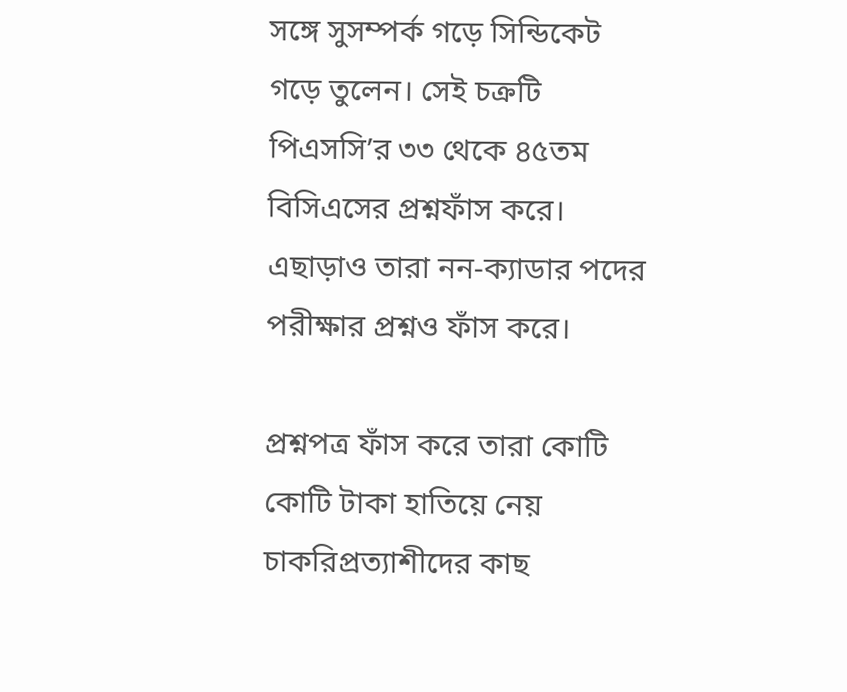সঙ্গে সুসম্পর্ক গড়ে সিন্ডিকেট গড়ে তুলেন। সেই চক্রটি পিএসসি’র ৩৩ থেকে ৪৫তম বিসিএসের প্রশ্নফাঁস করে। এছাড়াও তারা নন-ক্যাডার পদের পরীক্ষার প্রশ্নও ফাঁস করে।

প্রশ্নপত্র ফাঁস করে তারা কোটি কোটি টাকা হাতিয়ে নেয় চাকরিপ্রত্যাশীদের কাছ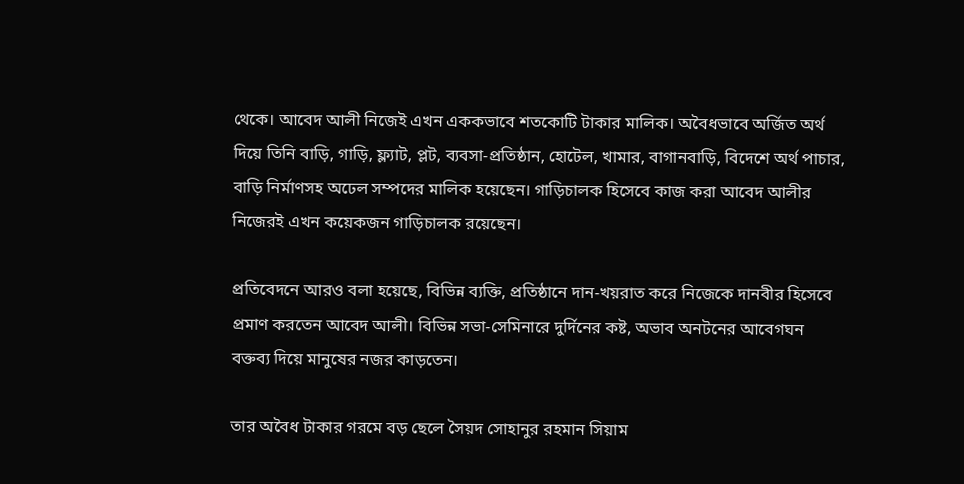থেকে। আবেদ আলী নিজেই এখন এককভাবে শতকোটি টাকার মালিক। অবৈধভাবে অর্জিত অর্থ দিয়ে তিনি বাড়ি, গাড়ি, ফ্ল্যাট, প্লট, ব্যবসা-প্রতিষ্ঠান, হোটেল, খামার, বাগানবাড়ি, বিদেশে অর্থ পাচার, বাড়ি নির্মাণসহ অঢেল সম্পদের মালিক হয়েছেন। গাড়িচালক হিসেবে কাজ করা আবেদ আলীর নিজেরই এখন কয়েকজন গাড়িচালক রয়েছেন।

প্রতিবেদনে আরও বলা হয়েছে, বিভিন্ন ব্যক্তি, প্রতিষ্ঠানে দান-খয়রাত করে নিজেকে দানবীর হিসেবে প্রমাণ করতেন আবেদ আলী। বিভিন্ন সভা-সেমিনারে দুর্দিনের কষ্ট, অভাব অনটনের আবেগঘন বক্তব্য দিয়ে মানুষের নজর কাড়তেন।

তার অবৈধ টাকার গরমে বড় ছেলে সৈয়দ সোহানুর রহমান সিয়াম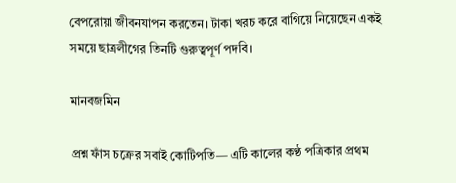বেপরোয়া জীবনযাপন করতেন। টাকা খরচ করে বাগিয়ে নিয়েছেন একই সময়ে ছাত্রলীগের তিনটি গুরুত্বপূর্ণ পদবি।

মানবজমিন

প্রশ্ন ফাঁস চক্রের সবাই কোটিপতি— এটি কালের কণ্ঠ পত্রিকার প্রথম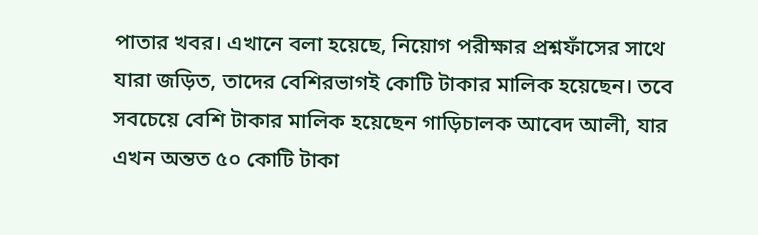পাতার খবর। এখানে বলা হয়েছে, নিয়োগ পরীক্ষার প্রশ্নফাঁসের সাথে যারা জড়িত, তাদের বেশিরভাগই কোটি টাকার মালিক হয়েছেন। তবে সবচেয়ে বেশি টাকার মালিক হয়েছেন গাড়িচালক আবেদ আলী, যার এখন অন্তত ৫০ কোটি টাকা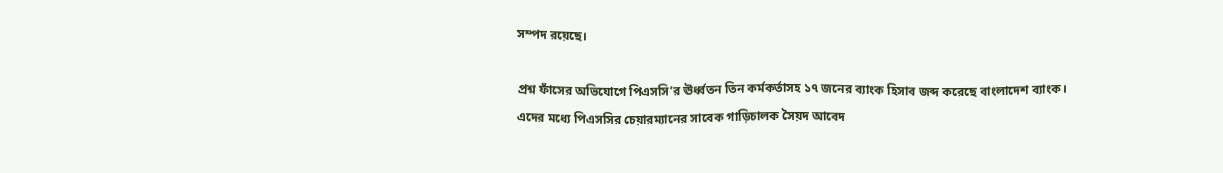সম্পদ রয়েছে।

প্রশ্ন ফাঁসের অভিযোগে পিএসসি’র ঊর্ধ্বতন তিন কর্মকর্তাসহ ১৭ জনের ব্যাংক হিসাব জব্দ করেছে বাংলাদেশ ব্যাংক। এদের মধ্যে পিএসসির চেয়ারম্যানের সাবেক গাড়িচালক সৈয়দ আবেদ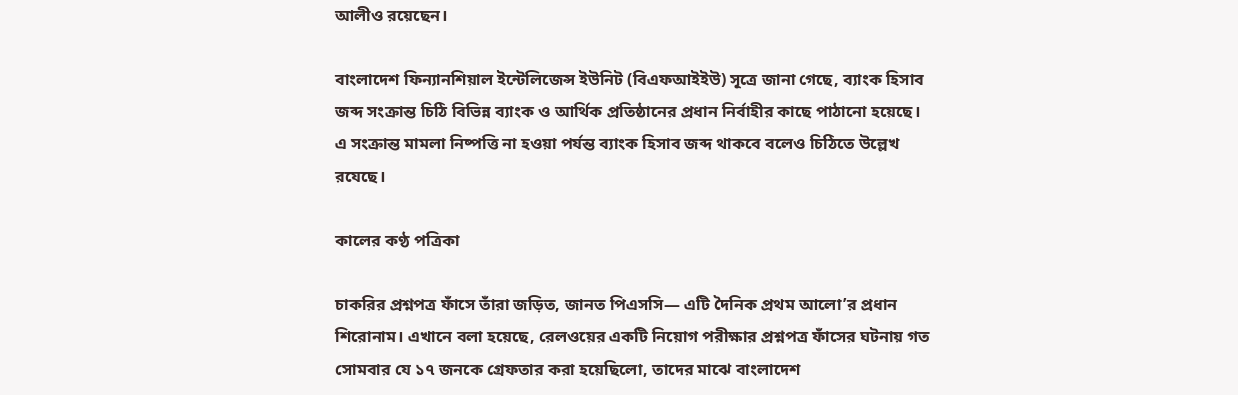আলীও রয়েছেন।

বাংলাদেশ ফিন্যানশিয়াল ইন্টেলিজেন্স ইউনিট (বিএফআইইউ) সূত্রে জানা গেছে, ব্যাংক হিসাব জব্দ সংক্রান্ত চিঠি বিভিন্ন ব্যাংক ও আর্থিক প্রতিষ্ঠানের প্রধান নির্বাহীর কাছে পাঠানো হয়েছে। এ সংক্রান্ত মামলা নিষ্পত্তি না হওয়া পর্যন্ত ব্যাংক হিসাব জব্দ থাকবে বলেও চিঠিতে উল্লেখ রযেছে।

কালের কণ্ঠ পত্রিকা

চাকরির প্রশ্নপত্র ফাঁসে তাঁরা জড়িত, জানত পিএসসি— এটি দৈনিক প্রথম আলো’র প্রধান শিরোনাম। এখানে বলা হয়েছে, রেলওয়ের একটি নিয়োগ পরীক্ষার প্রশ্নপত্র ফাঁসের ঘটনায় গত সোমবার যে ১৭ জনকে গ্রেফতার করা হয়েছিলো, তাদের মাঝে বাংলাদেশ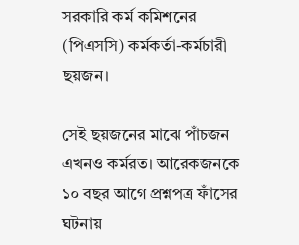সরকারি কর্ম কমিশনের (পিএসসি) কর্মকর্তা-কর্মচারী ছয়জন।

সেই ছয়জনের মাঝে পাঁচজন এখনও কর্মরত। আরেকজনকে ১০ বছর আগে প্রশ্নপত্র ফাঁসের ঘটনায়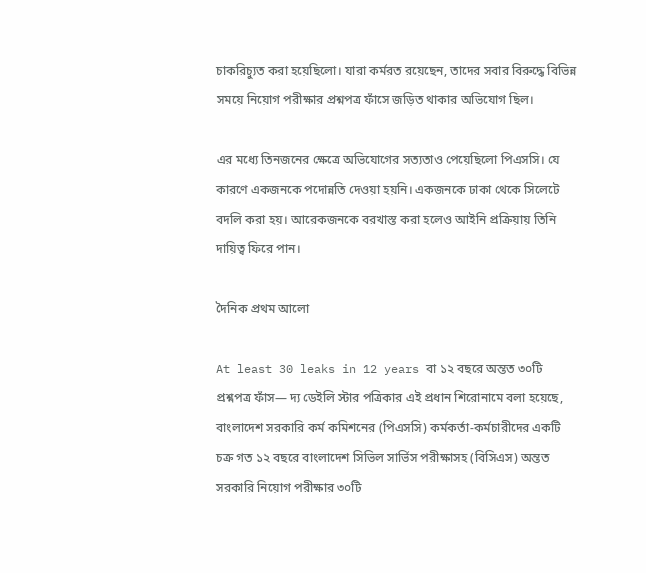চাকরিচ্যুত করা হয়েছিলো। যারা কর্মরত রয়েছেন, তাদের সবার বিরুদ্ধে বিভিন্ন সময়ে নিয়োগ পরীক্ষার প্রশ্নপত্র ফাঁসে জড়িত থাকার অভিযোগ ছিল।

এর মধ্যে তিনজনের ক্ষেত্রে অভিযোগের সত্যতাও পেয়েছিলো পিএসসি। যে কারণে একজনকে পদোন্নতি দেওয়া হয়নি। একজনকে ঢাকা থেকে সিলেটে বদলি করা হয়। আরেকজনকে বরখাস্ত করা হলেও আইনি প্রক্রিয়ায় তিনি দায়িত্ব ফিরে পান।

দৈনিক প্রথম আলো

At least 30 leaks in 12 years বা ১২ বছরে অন্তত ৩০টি প্রশ্নপত্র ফাঁস— দ্য ডেইলি স্টার পত্রিকার এই প্রধান শিরোনামে বলা হয়েছে, বাংলাদেশ সরকারি কর্ম কমিশনের (পিএসসি) কর্মকর্তা-কর্মচারীদের একটি চক্র গত ১২ বছরে বাংলাদেশ সিভিল সার্ভিস পরীক্ষাসহ (বিসিএস) অন্তত সরকারি নিয়োগ পরীক্ষার ৩০টি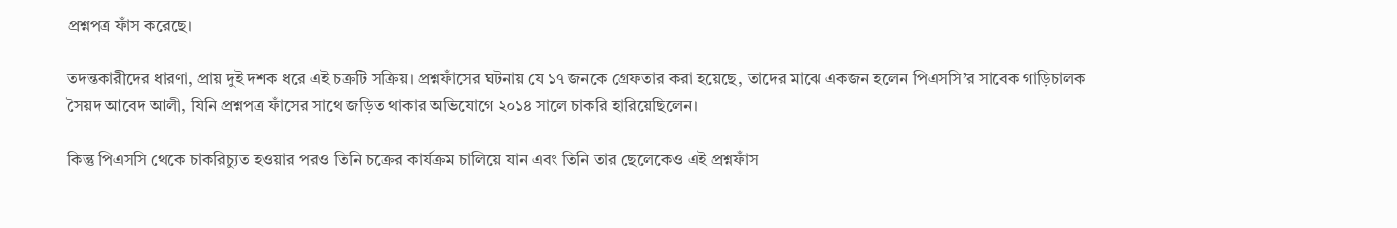প্রশ্নপত্র ফাঁস করেছে।

তদন্তকারীদের ধারণা, প্রায় দুই দশক ধরে এই চক্রটি সক্রিয়। প্রশ্নফাঁসের ঘটনায় যে ১৭ জনকে গ্রেফতার করা হয়েছে, তাদের মাঝে একজন হলেন পিএসসি’র সাবেক গাড়িচালক সৈয়দ আবেদ আলী, যিনি প্রশ্নপত্র ফাঁসের সাথে জড়িত থাকার অভিযোগে ২০১৪ সালে চাকরি হারিয়েছিলেন।

কিন্তু পিএসসি থেকে চাকরিচ্যুত হওয়ার পরও তিনি চক্রের কার্যক্রম চালিয়ে যান এবং তিনি তার ছেলেকেও এই প্রশ্নফাঁস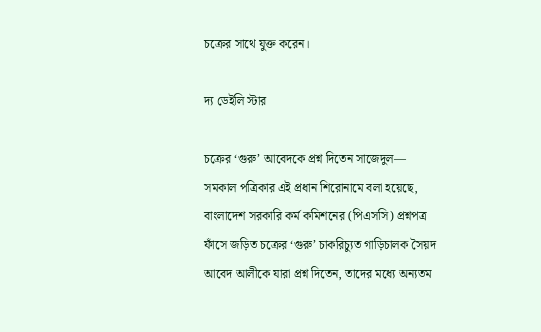চক্রের সাথে যুক্ত করেন।

দ্য ডেইলি স্টার

চক্রের ‘গুরু’ আবেদকে প্রশ্ন দিতেন সাজেদুল— সমকাল পত্রিকার এই প্রধান শিরোনামে বলা হয়েছে, বাংলাদেশ সরকারি কর্ম কমিশনের (পিএসসি) প্রশ্নপত্র ফাঁসে জড়িত চক্রের ‘গুরু’ চাকরিচ্যুত গাড়িচালক সৈয়দ আবেদ আলীকে যারা প্রশ্ন দিতেন, তাদের মধ্যে অন্যতম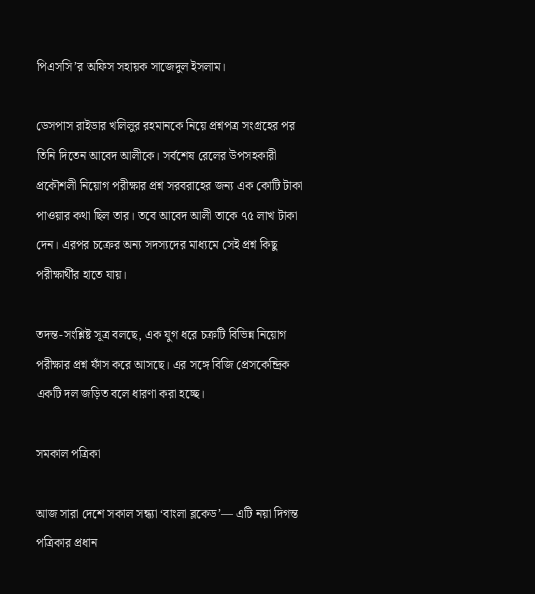পিএসসি’র অফিস সহায়ক সাজেদুল ইসলাম।

ডেসপাস রাইডার খলিলুর রহমানকে নিয়ে প্রশ্নপত্র সংগ্রহের পর তিনি দিতেন আবেদ আলীকে। সর্বশেষ রেলের উপসহকারী প্রকৌশলী নিয়োগ পরীক্ষার প্রশ্ন সরবরাহের জন্য এক কোটি টাকা পাওয়ার কথা ছিল তার। তবে আবেদ আলী তাকে ৭৫ লাখ টাকা দেন। এরপর চক্রের অন্য সদস্যদের মাধ্যমে সেই প্রশ্ন কিছু পরীক্ষার্থীর হাতে যায়।

তদন্ত-সংশ্লিষ্ট সূত্র বলছে, এক যুগ ধরে চক্রটি বিভিন্ন নিয়োগ পরীক্ষার প্রশ্ন ফাঁস করে আসছে। এর সঙ্গে বিজি প্রেসকেন্দ্রিক একটি দল জড়িত বলে ধারণা করা হচ্ছে।

সমকাল পত্রিকা

আজ সারা দেশে সকাল সন্ধ্যা ‘বাংলা ব্লকেড’— এটি নয়া দিগন্ত পত্রিকার প্রধান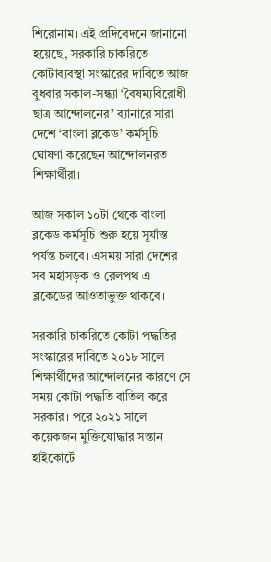শিরোনাম। এই প্রদিবেদনে জানানো হয়েছে, সরকারি চাকরিতে কোটাব্যবস্থা সংস্কারের দাবিতে আজ বুধবার সকাল-সন্ধ্যা ‘বৈষম্যবিরোধী ছাত্র আন্দোলনের’ ব্যানারে সারা দেশে ‘বাংলা ব্লকেড’ কর্মসূচি ঘোষণা করেছেন আন্দোলনরত শিক্ষার্থীরা।

আজ সকাল ১০টা থেকে বাংলা ব্লকেড কর্মসূচি শুরু হয়ে সূর্যাস্ত পর্যন্ত চলবে। এসময় সারা দেশের সব মহাসড়ক ও রেলপথ এ ব্লকেডের আওতাভুক্ত থাকবে।

সরকারি চাকরিতে কোটা পদ্ধতির সংস্কারের দাবিতে ২০১৮ সালে শিক্ষার্থীদের আন্দোলনের কারণে সে সময় কোটা পদ্ধতি বাতিল করে সরকার। পরে ২০২১ সালে কয়েকজন মুক্তিযোদ্ধার সন্তান হাইকোর্টে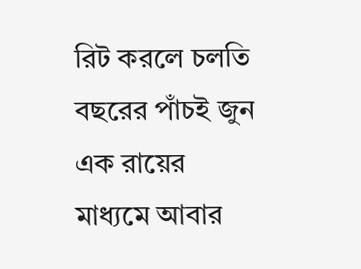রিট করলে চলতি বছরের পাঁচই জুন এক রায়ের মাধ্যমে আবার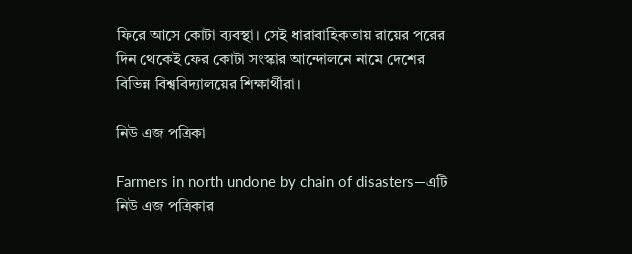ফিরে আসে কোটা ব্যবস্থা। সেই ধারাবাহিকতায় রায়ের পরের দিন থেকেই ফের কোটা সংস্কার আন্দোলনে নামে দেশের বিভিন্ন বিশ্ববিদ্যালয়ের শিক্ষার্থীরা।

নিউ এজ পত্রিকা

Farmers in north undone by chain of disasters—এটি নিউ এজ পত্রিকার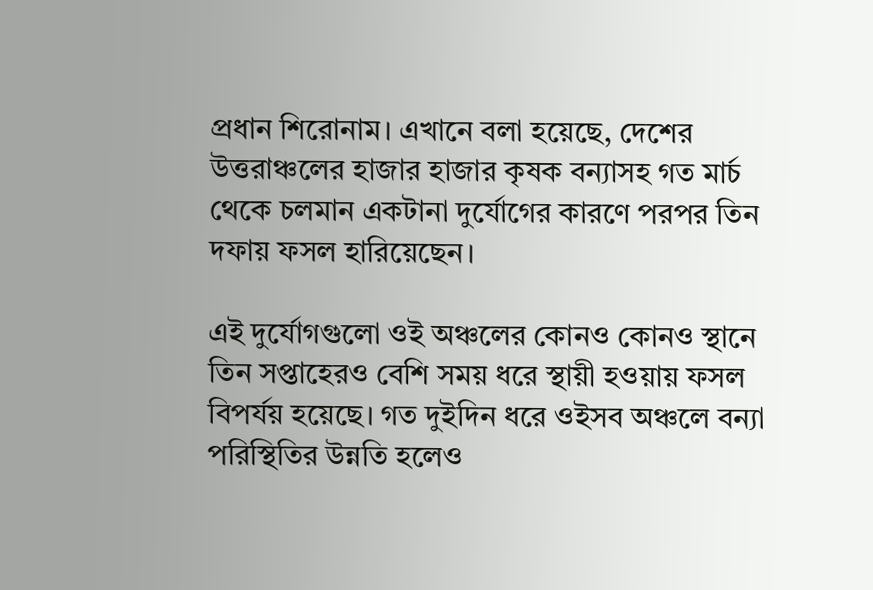প্রধান শিরোনাম। এখানে বলা হয়েছে, দেশের উত্তরাঞ্চলের হাজার হাজার কৃষক বন্যাসহ গত মার্চ থেকে চলমান একটানা দুর্যোগের কারণে পরপর তিন দফায় ফসল হারিয়েছেন।

এই দুর্যোগগুলো ওই অঞ্চলের কোনও কোনও স্থানে তিন সপ্তাহেরও বেশি সময় ধরে স্থায়ী হওয়ায় ফসল বিপর্যয় হয়েছে। গত দুইদিন ধরে ওইসব অঞ্চলে বন্যা পরিস্থিতির উন্নতি হলেও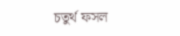চতুর্থ ফসল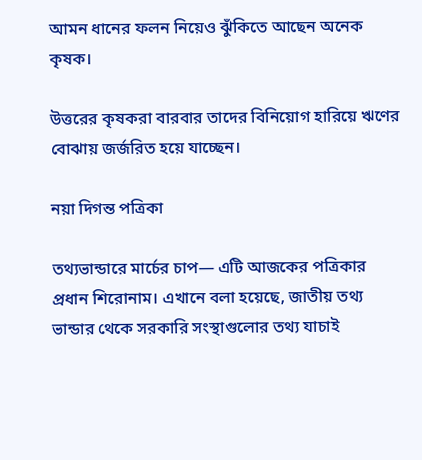আমন ধানের ফলন নিয়েও ঝুঁকিতে আছেন অনেক কৃষক।

উত্তরের কৃষকরা বারবার তাদের বিনিয়োগ হারিয়ে ঋণের বোঝায় জর্জরিত হয়ে যাচ্ছেন।

নয়া দিগন্ত পত্রিকা

তথ্যভান্ডারে মার্চের চাপ— এটি আজকের পত্রিকার প্রধান শিরোনাম। এখানে বলা হয়েছে, জাতীয় তথ্য ভান্ডার থেকে সরকারি সংস্থাগুলোর তথ্য যাচাই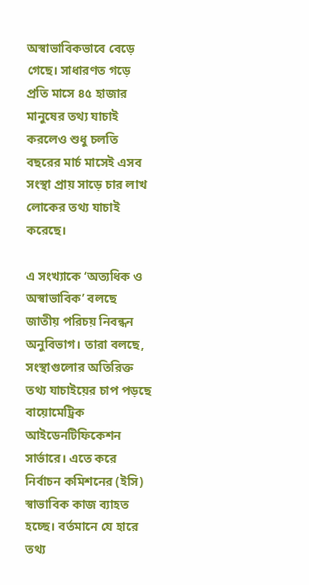অস্বাভাবিকভাবে বেড়ে গেছে। সাধারণত গড়ে প্রতি মাসে ৪৫ হাজার মানুষের তথ্য যাচাই করলেও শুধু চলতি বছরের মার্চ মাসেই এসব সংস্থা প্রায় সাড়ে চার লাখ লোকের তথ্য যাচাই করেছে।

এ সংখ্যাকে ‘অত্যধিক ও অস্বাভাবিক’ বলছে জাতীয় পরিচয় নিবন্ধন অনুবিভাগ। তারা বলছে, সংস্থাগুলোর অতিরিক্ত তথ্য যাচাইয়ের চাপ পড়ছে বায়োমেট্রিক আইডেনটিফিকেশন সার্ভারে। এতে করে নির্বাচন কমিশনের (ইসি) স্বাভাবিক কাজ ব্যাহত হচ্ছে। বর্তমানে যে হারে তথ্য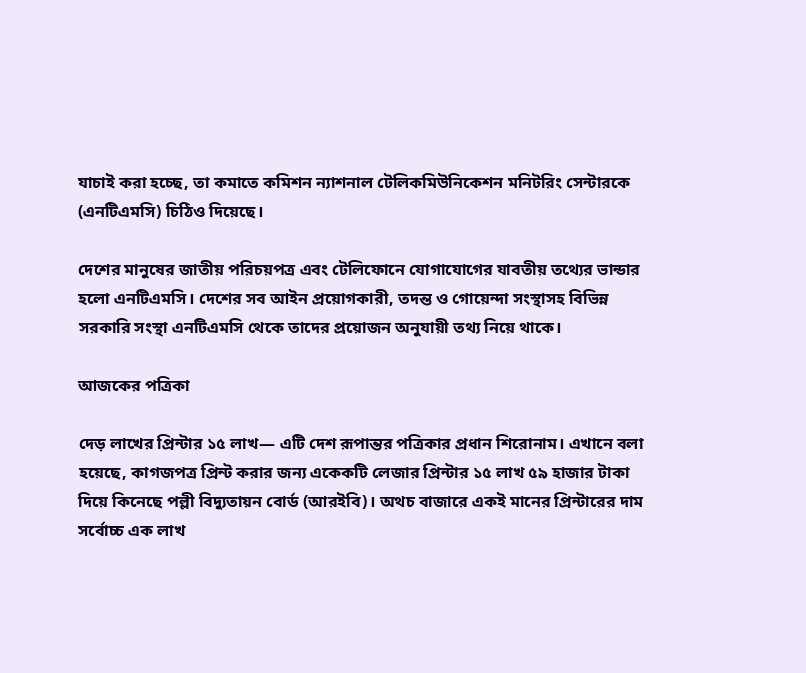যাচাই করা হচ্ছে, তা কমাতে কমিশন ন্যাশনাল টেলিকমিউনিকেশন মনিটরিং সেন্টারকে (এনটিএমসি) চিঠিও দিয়েছে।

দেশের মানুষের জাতীয় পরিচয়পত্র এবং টেলিফোনে যোগাযোগের যাবতীয় তথ্যের ভান্ডার হলো এনটিএমসি। দেশের সব আইন প্রয়োগকারী, তদন্ত ও গোয়েন্দা সংস্থাসহ বিভিন্ন সরকারি সংস্থা এনটিএমসি থেকে তাদের প্রয়োজন অনুযায়ী তথ্য নিয়ে থাকে।

আজকের পত্রিকা

দেড় লাখের প্রিন্টার ১৫ লাখ— এটি দেশ রূপান্তর পত্রিকার প্রধান শিরোনাম। এখানে বলা হয়েছে, কাগজপত্র প্রিন্ট করার জন্য একেকটি লেজার প্রিন্টার ১৫ লাখ ৫৯ হাজার টাকা দিয়ে কিনেছে পল্লী বিদ্যুতায়ন বোর্ড (আরইবি)। অথচ বাজারে একই মানের প্রিন্টারের দাম সর্বোচ্চ এক লাখ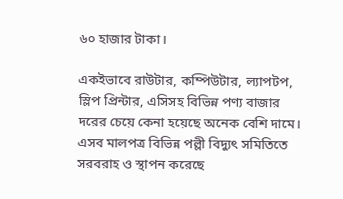৬০ হাজার টাকা।

একইভাবে রাউটার, কম্পিউটার, ল্যাপটপ, স্লিপ প্রিন্টার, এসিসহ বিভিন্ন পণ্য বাজার দরের চেয়ে কেনা হয়েছে অনেক বেশি দামে। এসব মালপত্র বিভিন্ন পল্লী বিদ্যুৎ সমিতিতে সরবরাহ ও স্থাপন করেছে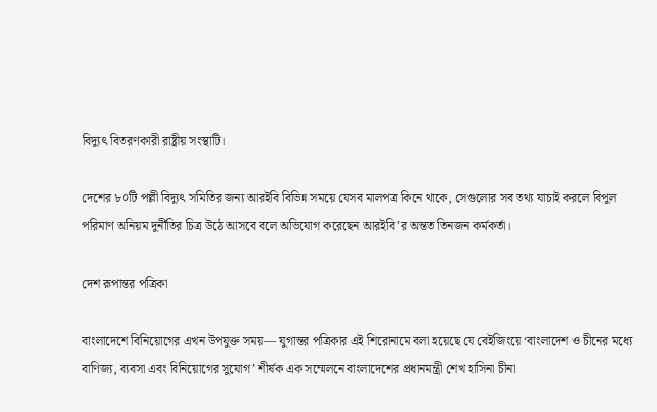বিদ্যুৎ বিতরণকারী রাষ্ট্রীয় সংস্থাটি।

দেশের ৮০টি পল্লী বিদ্যুৎ সমিতির জন্য আরইবি বিভিন্ন সময়ে যেসব মালপত্র কিনে থাকে, সেগুলোর সব তথ্য যাচাই করলে বিপুল পরিমাণ অনিয়ম দুর্নীতির চিত্র উঠে আসবে বলে অভিযোগ করেছেন আরইবি’র অন্তত তিনজন কর্মকর্তা।

দেশ রূপান্তর পত্রিকা

বাংলাদেশে বিনিয়োগের এখন উপযুক্ত সময়— যুগান্তর পত্রিকার এই শিরোনামে বলা হয়েছে যে বেইজিংয়ে ‘বাংলাদেশ ও চীনের মধ্যে বাণিজ্য, ব্যবসা এবং বিনিয়োগের সুযোগ’ শীর্ষক এক সম্মেলনে বাংলাদেশের প্রধানমন্ত্রী শেখ হাসিনা চীনা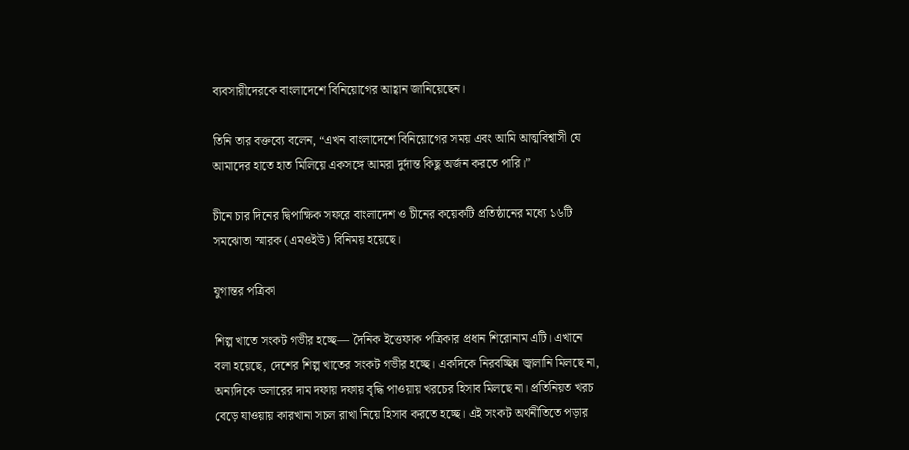ব্যবসায়ীদেরকে বাংলাদেশে বিনিয়োগের আহ্বান জানিয়েছেন।

তিনি তার বক্তব্যে বলেন, “এখন বাংলাদেশে বিনিয়োগের সময় এবং আমি আত্মবিশ্বাসী যে আমাদের হাতে হাত মিলিয়ে একসঙ্গে আমরা দুর্দান্ত কিছু অর্জন করতে পারি।”

চীনে চার দিনের দ্বিপাক্ষিক সফরে বাংলাদেশ ও চীনের কয়েকটি প্রতিষ্ঠানের মধ্যে ১৬টি সমঝোতা স্মারক (এমওইউ) বিনিময় হয়েছে।

যুগান্তর পত্রিকা

শিল্প খাতে সংকট গভীর হচ্ছে— দৈনিক ইত্তেফাক পত্রিকার প্রধান শিরোনাম এটি। এখানে বলা হয়েছে, দেশের শিল্প খাতের সংকট গভীর হচ্ছে। একদিকে নিরবচ্ছিন্ন জ্বালানি মিলছে না, অন্যদিকে ডলারের দাম দফায় দফায় বৃদ্ধি পাওয়ায় খরচের হিসাব মিলছে না। প্রতিনিয়ত খরচ বেড়ে যাওয়ায় কারখানা সচল রাখা নিয়ে হিসাব করতে হচ্ছে। এই সংকট অর্থনীতিতে পড়ার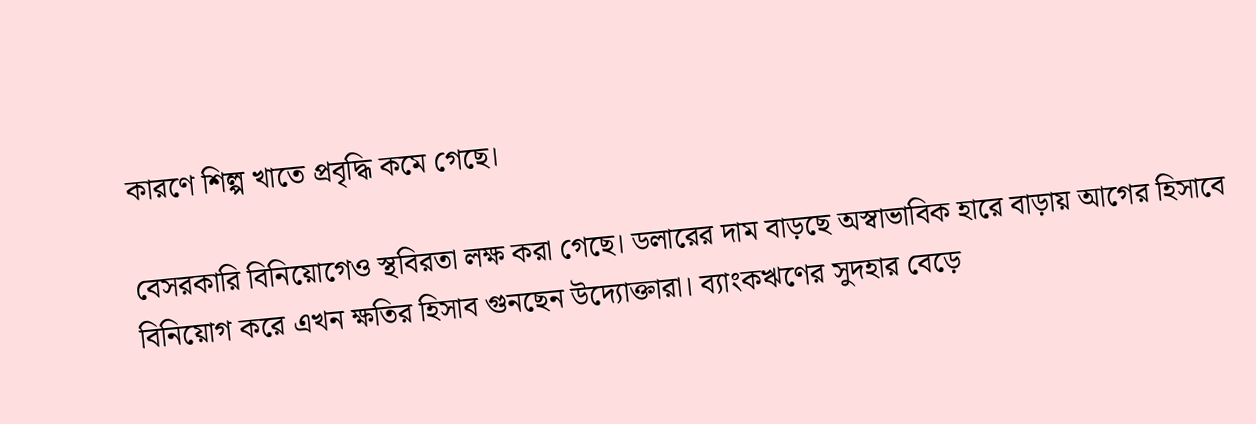কারণে শিল্প খাতে প্রবৃদ্ধি কমে গেছে।

বেসরকারি বিনিয়োগেও স্থবিরতা লক্ষ করা গেছে। ডলারের দাম বাড়ছে অস্বাভাবিক হারে বাড়ায় আগের হিসাবে বিনিয়োগ করে এখন ক্ষতির হিসাব গুনছেন উদ্যোক্তারা। ব্যাংকঋণের সুদহার বেড়ে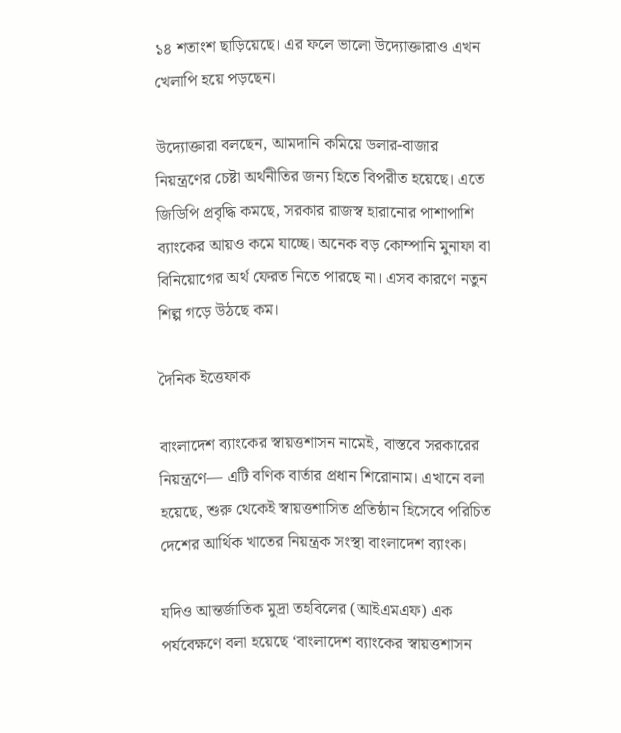১৪ শতাংশ ছাড়িয়েছে। এর ফলে ভালো উদ্যোক্তারাও এখন খেলাপি হয়ে পড়ছেন।

উদ্যোক্তারা বলছেন, আমদানি কমিয়ে ডলার-বাজার নিয়ন্ত্রণের চেষ্টা অর্থনীতির জন্য হিতে বিপরীত হয়েছে। এতে জিডিপি প্রবৃদ্ধি কমছে, সরকার রাজস্ব হারানোর পাশাপাশি ব্যাংকের আয়ও কমে যাচ্ছে। অনেক বড় কোম্পানি মুনাফা বা বিনিয়োগের অর্থ ফেরত নিতে পারছে না। এসব কারণে নতুন শিল্প গড়ে উঠছে কম।

দৈনিক ইত্তেফাক

বাংলাদেশ ব্যাংকের স্বায়ত্তশাসন নামেই, বাস্তবে সরকারের নিয়ন্ত্রণে— এটি বণিক বার্তার প্রধান শিরোনাম। এখানে বলা হয়েছে, শুরু থেকেই স্বায়ত্তশাসিত প্রতিষ্ঠান হিসেবে পরিচিত দেশের আর্থিক খাতের নিয়ন্ত্রক সংস্থা বাংলাদেশ ব্যাংক।

যদিও আন্তর্জাতিক মুদ্রা তহবিলের (আইএমএফ) এক পর্যবেক্ষণে বলা হয়েছে ‘বাংলাদেশ ব্যাংকের স্বায়ত্তশাসন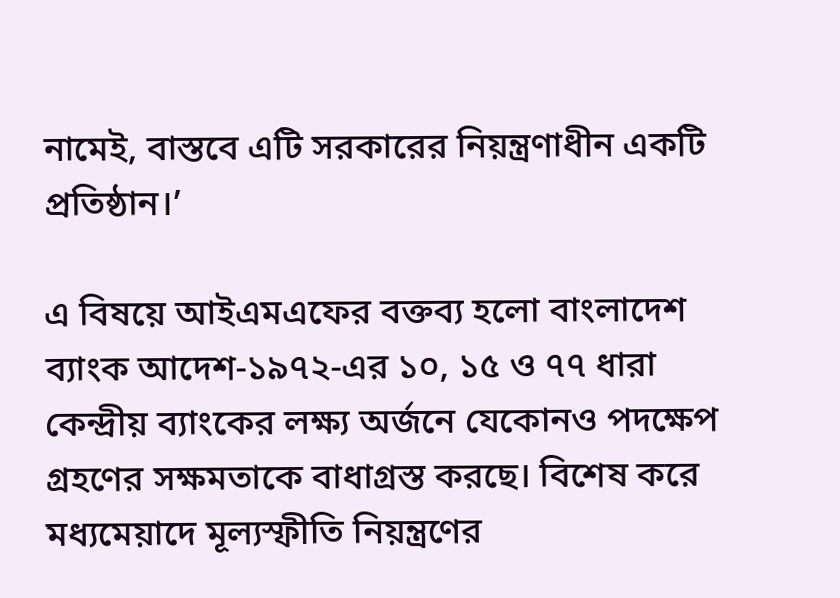নামেই, বাস্তবে এটি সরকারের নিয়ন্ত্রণাধীন একটি প্রতিষ্ঠান।’

এ বিষয়ে আইএমএফের বক্তব্য হলো বাংলাদেশ ব্যাংক আদেশ-১৯৭২-এর ১০, ১৫ ও ৭৭ ধারা কেন্দ্রীয় ব্যাংকের লক্ষ্য অর্জনে যেকোনও পদক্ষেপ গ্রহণের সক্ষমতাকে বাধাগ্রস্ত করছে। বিশেষ করে মধ্যমেয়াদে মূল্যস্ফীতি নিয়ন্ত্রণের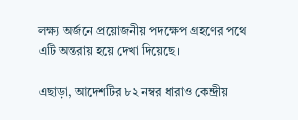লক্ষ্য অর্জনে প্রয়োজনীয় পদক্ষেপ গ্রহণের পথে এটি অন্তরায় হয়ে দেখা দিয়েছে।

এছাড়া, আদেশটির ৮২ নম্বর ধারাও কেন্দ্রীয়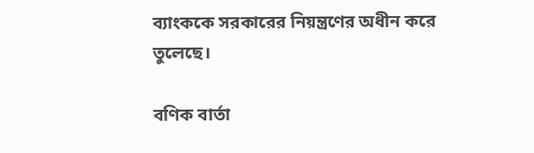ব্যাংককে সরকারের নিয়ন্ত্রণের অধীন করে তুলেছে।

বণিক বার্তা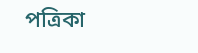পত্রিকা